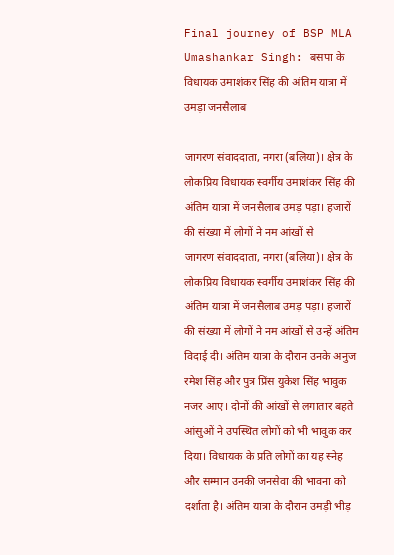Final journey of BSP MLA Umashankar Singh: बसपा के विधायक उमाशंकर सिंह की अंतिम यात्रा में उमड़ा जनसैलाब

जागरण संवाददाता, नगरा (बलिया)। क्षेत्र के लोकप्रिय विधायक स्वर्गीय उमाशंकर सिंह की अंतिम यात्रा में जनसैलाब उमड़ पड़ा। हजारों की संख्या में लोगों ने नम आंखों से
जागरण संवाददाता, नगरा (बलिया)। क्षेत्र के लोकप्रिय विधायक स्वर्गीय उमाशंकर सिंह की अंतिम यात्रा में जनसैलाब उमड़ पड़ा। हजारों की संख्या में लोगों ने नम आंखों से उन्हें अंतिम विदाई दी। अंतिम यात्रा के दौरान उनके अनुज रमेश सिंह और पुत्र प्रिंस युकेश सिंह भावुक नजर आए। दोनों की आंखों से लगातार बहते आंसुओं ने उपस्थित लोगों को भी भावुक कर दिया। विधायक के प्रति लोगों का यह स्नेह और सम्मान उनकी जनसेवा की भावना को दर्शाता है। अंतिम यात्रा के दौरान उमड़ी भीड़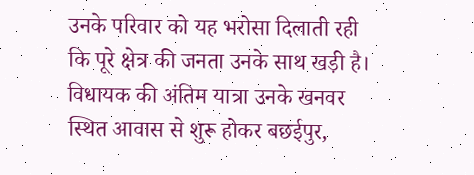उनके परिवार को यह भरोसा दिलाती रही कि पूरे क्षेत्र की जनता उनके साथ खड़ी है। विधायक की अंतिम यात्रा उनके खनवर स्थित आवास से शुरू होकर बछईपुर,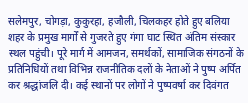सलेमपुर, चोगड़ा, कुकुरहा, हजौली, चिलकहर होते हुए बलिया शहर के प्रमुख मार्गों से गुजरते हुए गंगा घाट स्थित अंतिम संस्कार स्थल पहुंची। पूरे मार्ग में आमजन, समर्थकों, सामाजिक संगठनों के प्रतिनिधियों तथा विभिन्न राजनीतिक दलों के नेताओं ने पुष्प अर्पित कर श्रद्धांजलि दी। कई स्थानों पर लोगों ने पुष्पवर्षा कर दिवंगत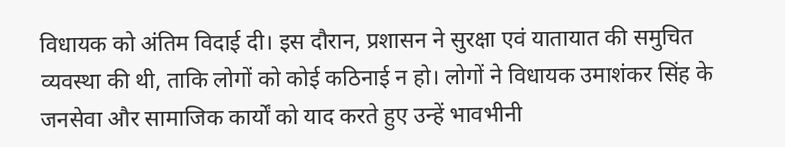विधायक को अंतिम विदाई दी। इस दौरान, प्रशासन ने सुरक्षा एवं यातायात की समुचित व्यवस्था की थी, ताकि लोगों को कोई कठिनाई न हो। लोगों ने विधायक उमाशंकर सिंह के जनसेवा और सामाजिक कार्यों को याद करते हुए उन्हें भावभीनी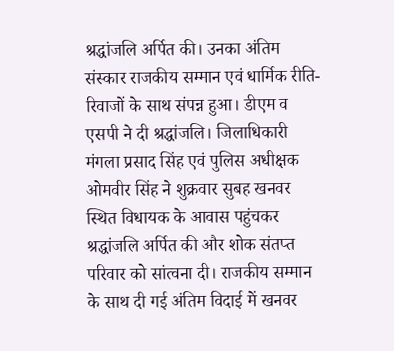श्रद्धांजलि अर्पित की। उनका अंतिम संस्कार राजकीय सम्मान एवं धार्मिक रीति-रिवाजों के साथ संपन्न हुआ। डीएम व एसपी ने दी श्रद्धांजलि। जिलाधिकारी मंगला प्रसाद सिंह एवं पुलिस अधीक्षक ओमवीर सिंह ने शुक्रवार सुबह खनवर स्थित विधायक के आवास पहुंचकर श्रद्धांजलि अर्पित की और शोक संतप्त परिवार को सांत्वना दी। राजकीय सम्मान के साथ दी गई अंतिम विदाई में खनवर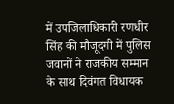में उपजिलाधिकारी रणधीर सिंह की मौजूदगी में पुलिस जवानों ने राजकीय सम्मान के साथ दिवंगत विधायक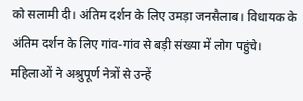को सलामी दी। अंतिम दर्शन के लिए उमड़ा जनसैलाब। विधायक के अंतिम दर्शन के लिए गांव-गांव से बड़ी संख्या में लोग पहुंचे। महिलाओं ने अश्रुपूर्ण नेत्रों से उन्हें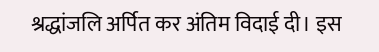श्रद्धांजलि अर्पित कर अंतिम विदाई दी। इस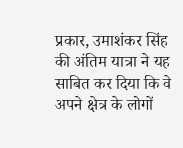प्रकार, उमाशंकर सिंह की अंतिम यात्रा ने यह साबित कर दिया कि वे अपने क्षेत्र के लोगों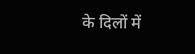के दिलों में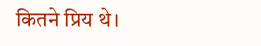कितने प्रिय थे।